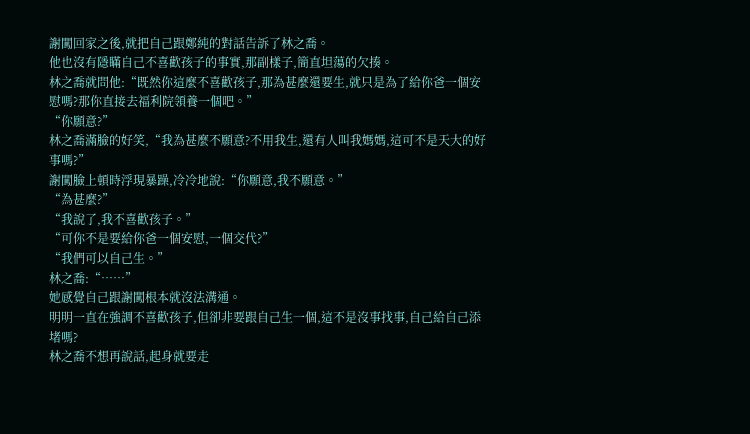謝闖回家之後,就把自己跟鄭純的對話告訴了林之喬。
他也沒有隱瞞自己不喜歡孩子的事實,那副樣子,簡直坦蕩的欠揍。
林之喬就問他:“既然你這麼不喜歡孩子,那為甚麼還要生,就只是為了給你爸一個安慰嗎?那你直接去福利院領養一個吧。”
“你願意?”
林之喬滿臉的好笑,“我為甚麼不願意?不用我生,還有人叫我媽媽,這可不是天大的好事嗎?”
謝闖臉上頓時浮現暴躁,冷冷地說:“你願意,我不願意。”
“為甚麼?”
“我說了,我不喜歡孩子。”
“可你不是要給你爸一個安慰,一個交代?”
“我們可以自己生。”
林之喬:“……”
她感覺自己跟謝闖根本就沒法溝通。
明明一直在強調不喜歡孩子,但卻非要跟自己生一個,這不是沒事找事,自己給自己添堵嗎?
林之喬不想再說話,起身就要走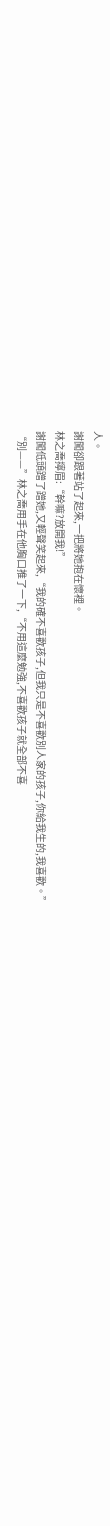人。
謝闖卻跟著站了起來,一把將她抱在懷裡。
林之喬擰眉:“幹嘛?放開我!”
謝闖低頭蹭了蹭她,又輕聲笑起來,“我的確不喜歡孩子,但我只是不喜歡別人家的孩子,你給我生的,我喜歡。”
“別——”林之喬用手在他胸口推了一下,“不用這麼勉強,不喜歡孩子就全部不喜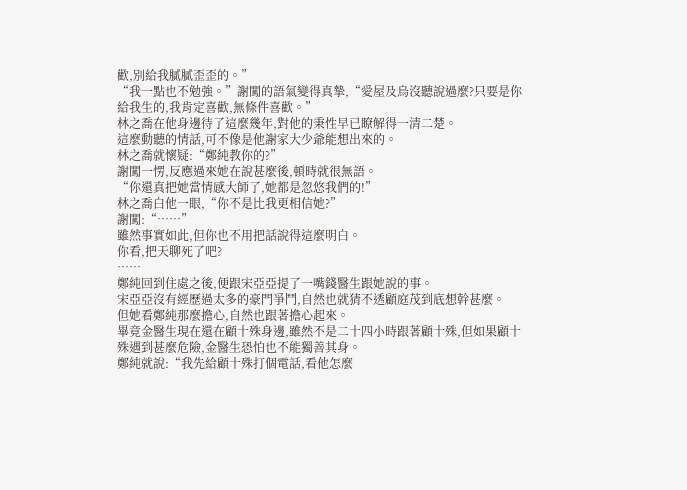歡,別給我膩膩歪歪的。”
“我一點也不勉強。”謝闖的語氣變得真摯,“愛屋及烏沒聽說過麼?只要是你給我生的,我肯定喜歡,無條件喜歡。”
林之喬在他身邊待了這麼幾年,對他的秉性早已瞭解得一清二楚。
這麼動聽的情話,可不像是他謝家大少爺能想出來的。
林之喬就懷疑:“鄭純教你的?”
謝闖一愣,反應過來她在說甚麼後,頓時就很無語。
“你還真把她當情感大師了,她都是忽悠我們的!”
林之喬白他一眼,“你不是比我更相信她?”
謝闖:“……”
雖然事實如此,但你也不用把話說得這麼明白。
你看,把天聊死了吧?
……
鄭純回到住處之後,便跟宋亞亞提了一嘴錢醫生跟她說的事。
宋亞亞沒有經歷過太多的豪門爭鬥,自然也就猜不透顧庭茂到底想幹甚麼。
但她看鄭純那麼擔心,自然也跟著擔心起來。
畢竟金醫生現在還在顧十殊身邊,雖然不是二十四小時跟著顧十殊,但如果顧十殊遇到甚麼危險,金醫生恐怕也不能獨善其身。
鄭純就說:“我先給顧十殊打個電話,看他怎麼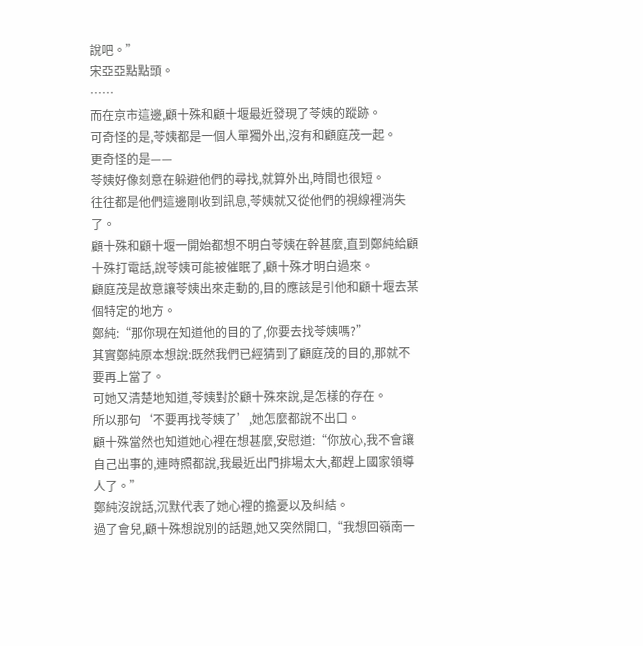說吧。”
宋亞亞點點頭。
……
而在京市這邊,顧十殊和顧十堰最近發現了苓姨的蹤跡。
可奇怪的是,苓姨都是一個人單獨外出,沒有和顧庭茂一起。
更奇怪的是——
苓姨好像刻意在躲避他們的尋找,就算外出,時間也很短。
往往都是他們這邊剛收到訊息,苓姨就又從他們的視線裡消失了。
顧十殊和顧十堰一開始都想不明白苓姨在幹甚麼,直到鄭純給顧十殊打電話,說苓姨可能被催眠了,顧十殊才明白過來。
顧庭茂是故意讓苓姨出來走動的,目的應該是引他和顧十堰去某個特定的地方。
鄭純:“那你現在知道他的目的了,你要去找苓姨嗎?”
其實鄭純原本想說:既然我們已經猜到了顧庭茂的目的,那就不要再上當了。
可她又清楚地知道,苓姨對於顧十殊來說,是怎樣的存在。
所以那句‘不要再找苓姨了’,她怎麼都說不出口。
顧十殊當然也知道她心裡在想甚麼,安慰道:“你放心,我不會讓自己出事的,連時照都說,我最近出門排場太大,都趕上國家領導人了。”
鄭純沒說話,沉默代表了她心裡的擔憂以及糾結。
過了會兒,顧十殊想說別的話題,她又突然開口,“我想回嶺南一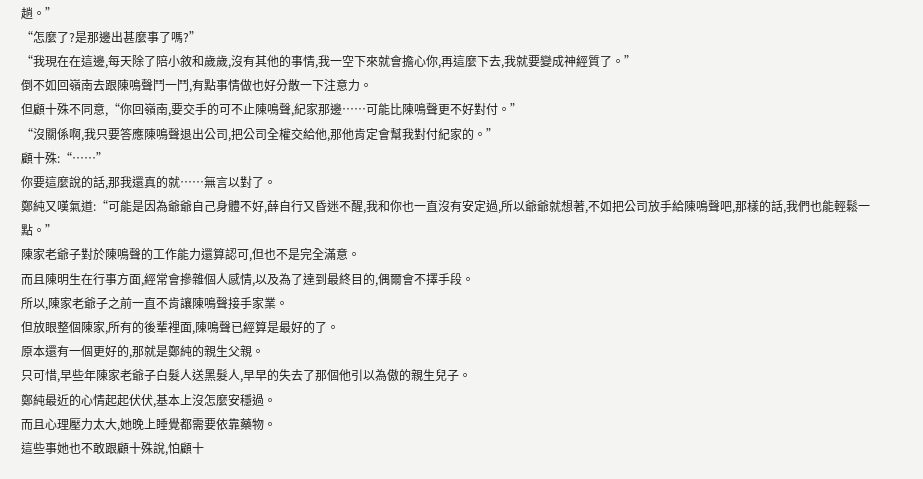趟。”
“怎麼了?是那邊出甚麼事了嗎?”
“我現在在這邊,每天除了陪小敘和歲歲,沒有其他的事情,我一空下來就會擔心你,再這麼下去,我就要變成神經質了。”
倒不如回嶺南去跟陳鳴聲鬥一鬥,有點事情做也好分散一下注意力。
但顧十殊不同意,“你回嶺南,要交手的可不止陳鳴聲,紀家那邊……可能比陳鳴聲更不好對付。”
“沒關係啊,我只要答應陳鳴聲退出公司,把公司全權交給他,那他肯定會幫我對付紀家的。”
顧十殊:“……”
你要這麼說的話,那我還真的就……無言以對了。
鄭純又嘆氣道:“可能是因為爺爺自己身體不好,薛自行又昏迷不醒,我和你也一直沒有安定過,所以爺爺就想著,不如把公司放手給陳鳴聲吧,那樣的話,我們也能輕鬆一點。”
陳家老爺子對於陳鳴聲的工作能力還算認可,但也不是完全滿意。
而且陳明生在行事方面,經常會摻雜個人感情,以及為了達到最終目的,偶爾會不擇手段。
所以,陳家老爺子之前一直不肯讓陳鳴聲接手家業。
但放眼整個陳家,所有的後輩裡面,陳鳴聲已經算是最好的了。
原本還有一個更好的,那就是鄭純的親生父親。
只可惜,早些年陳家老爺子白髮人送黑髮人,早早的失去了那個他引以為傲的親生兒子。
鄭純最近的心情起起伏伏,基本上沒怎麼安穩過。
而且心理壓力太大,她晚上睡覺都需要依靠藥物。
這些事她也不敢跟顧十殊說,怕顧十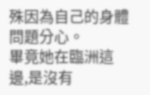殊因為自己的身體問題分心。
畢竟她在臨洲這邊,是沒有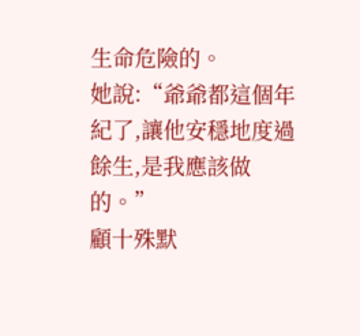生命危險的。
她說:“爺爺都這個年紀了,讓他安穩地度過餘生,是我應該做的。”
顧十殊默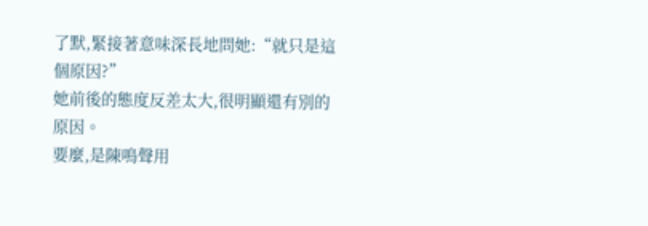了默,緊接著意味深長地問她:“就只是這個原因?”
她前後的態度反差太大,很明顯還有別的原因。
要麼,是陳鳴聲用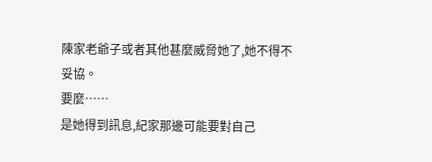陳家老爺子或者其他甚麼威脅她了,她不得不妥協。
要麼……
是她得到訊息,紀家那邊可能要對自己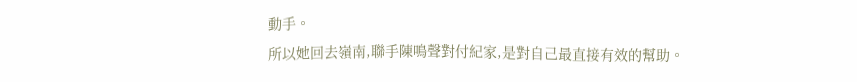動手。
所以她回去嶺南,聯手陳鳴聲對付紀家,是對自己最直接有效的幫助。